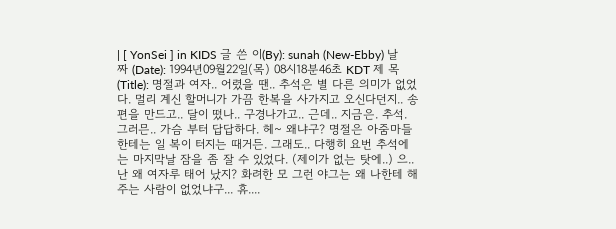| [ YonSei ] in KIDS 글 쓴 이(By): sunah (New-Ebby) 날 짜 (Date): 1994년09월22일(목) 08시18분46초 KDT 제 목(Title): 명절과 여자.. 어렸을 땐.. 추석은 별 다른 의미가 없었다. 멀리 계신 할머니가 가끔 한복을 사가지고 오신다던지.. 송편을 만드고.. 달이 떴나.. 구경나가고.. 근데.. 지금은. 추석. 그러믄.. 가슴 부터 답답하다. 헤~ 왜냐구? 명절은 아줌마들한테는 일 복이 터지는 때거든. 그래도.. 다행히 요번 추석에는 마지막날 잠을 좀 잘 수 있었다. (제이가 없는 탓에..) 으.. 난 왜 여자루 태어 났지? 화려한 모 그런 야그는 왜 나한테 해 주는 사람이 없었냐구... 휴....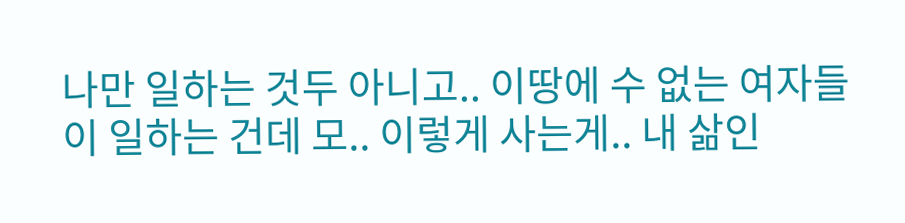나만 일하는 것두 아니고.. 이땅에 수 없는 여자들이 일하는 건데 모.. 이렇게 사는게.. 내 삶인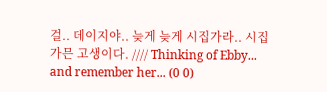걸.. 데이지야.. 늦게 늦게 시집가라.. 시집가믄 고생이다. //// Thinking of Ebby... and remember her... (0 0)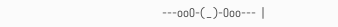---ooO-(_)-Ooo--- |